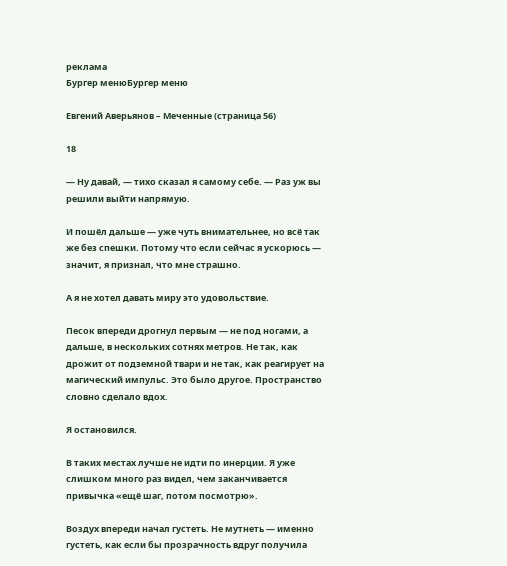реклама
Бургер менюБургер меню

Евгений Аверьянов – Меченные (страница 56)

18

— Ну давай, — тихо сказал я самому себе. — Раз уж вы решили выйти напрямую.

И пошёл дальше — уже чуть внимательнее, но всё так же без спешки. Потому что если сейчас я ускорюсь — значит, я признал, что мне страшно.

А я не хотел давать миру это удовольствие.

Песок впереди дрогнул первым — не под ногами, а дальше, в нескольких сотнях метров. Не так, как дрожит от подземной твари и не так, как реагирует на магический импульс. Это было другое. Пространство словно сделало вдох.

Я остановился.

В таких местах лучше не идти по инерции. Я уже слишком много раз видел, чем заканчивается привычка «ещё шаг, потом посмотрю».

Воздух впереди начал густеть. Не мутнеть — именно густеть, как если бы прозрачность вдруг получила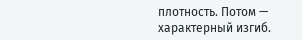плотность. Потом — характерный изгиб.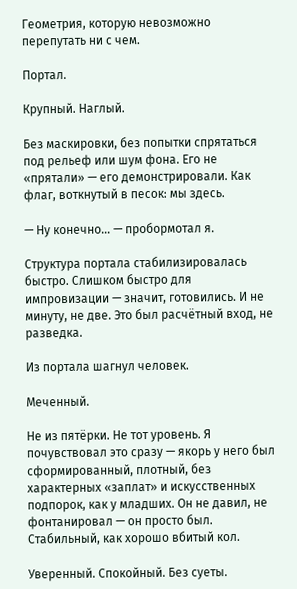Геометрия, которую невозможно перепутать ни с чем.

Портал.

Крупный. Наглый.

Без маскировки, без попытки спрятаться под рельеф или шум фона. Его не «прятали» — его демонстрировали. Как флаг, воткнутый в песок: мы здесь.

— Ну конечно… — пробормотал я.

Структура портала стабилизировалась быстро. Слишком быстро для импровизации — значит, готовились. И не минуту, не две. Это был расчётный вход, не разведка.

Из портала шагнул человек.

Меченный.

Не из пятёрки. Не тот уровень. Я почувствовал это сразу — якорь у него был сформированный, плотный, без характерных «заплат» и искусственных подпорок, как у младших. Он не давил, не фонтанировал — он просто был. Стабильный, как хорошо вбитый кол.

Уверенный. Спокойный. Без суеты.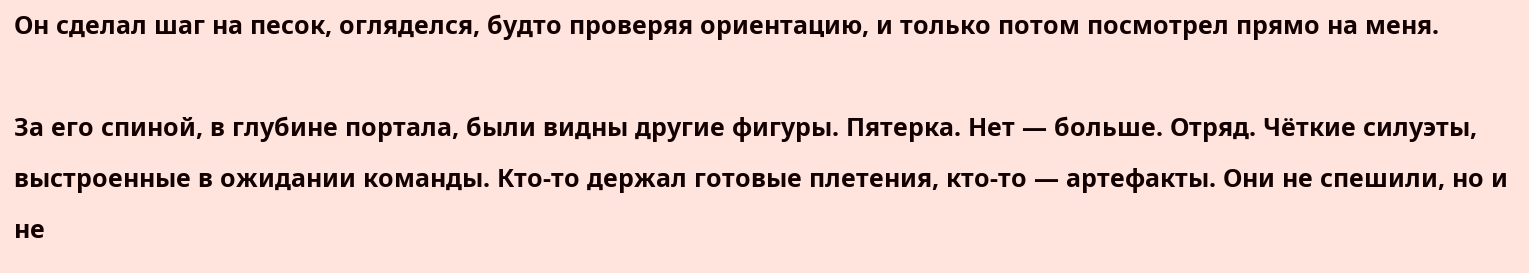Он сделал шаг на песок, огляделся, будто проверяя ориентацию, и только потом посмотрел прямо на меня.

За его спиной, в глубине портала, были видны другие фигуры. Пятерка. Нет — больше. Отряд. Чёткие силуэты, выстроенные в ожидании команды. Кто-то держал готовые плетения, кто-то — артефакты. Они не спешили, но и не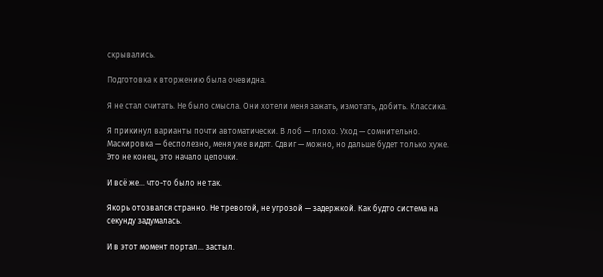скрывались.

Подготовка к вторжению была очевидна.

Я не стал считать. Не было смысла. Они хотели меня зажать, измотать, добить. Классика.

Я прикинул варианты почти автоматически. В лоб — плохо. Уход — сомнительно. Маскировка — бесполезно, меня уже видят. Сдвиг — можно, но дальше будет только хуже. Это не конец, это начало цепочки.

И всё же… что-то было не так.

Якорь отозвался странно. Не тревогой, не угрозой — задержкой. Как будто система на секунду задумалась.

И в этот момент портал… застыл.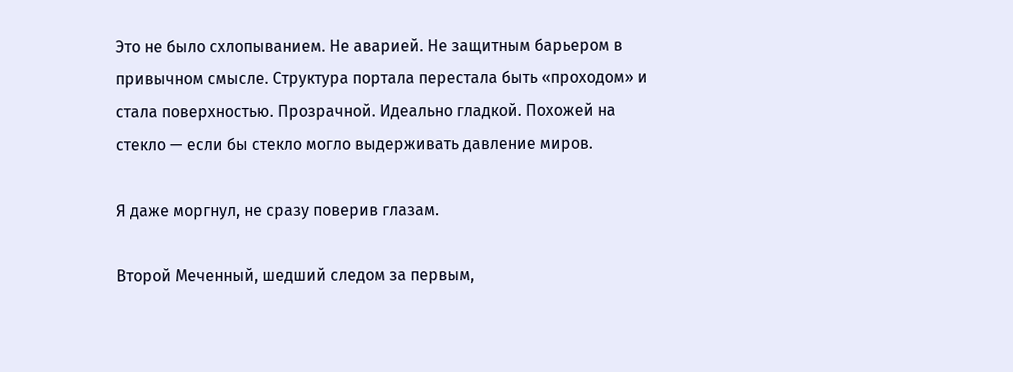Это не было схлопыванием. Не аварией. Не защитным барьером в привычном смысле. Структура портала перестала быть «проходом» и стала поверхностью. Прозрачной. Идеально гладкой. Похожей на стекло — если бы стекло могло выдерживать давление миров.

Я даже моргнул, не сразу поверив глазам.

Второй Меченный, шедший следом за первым,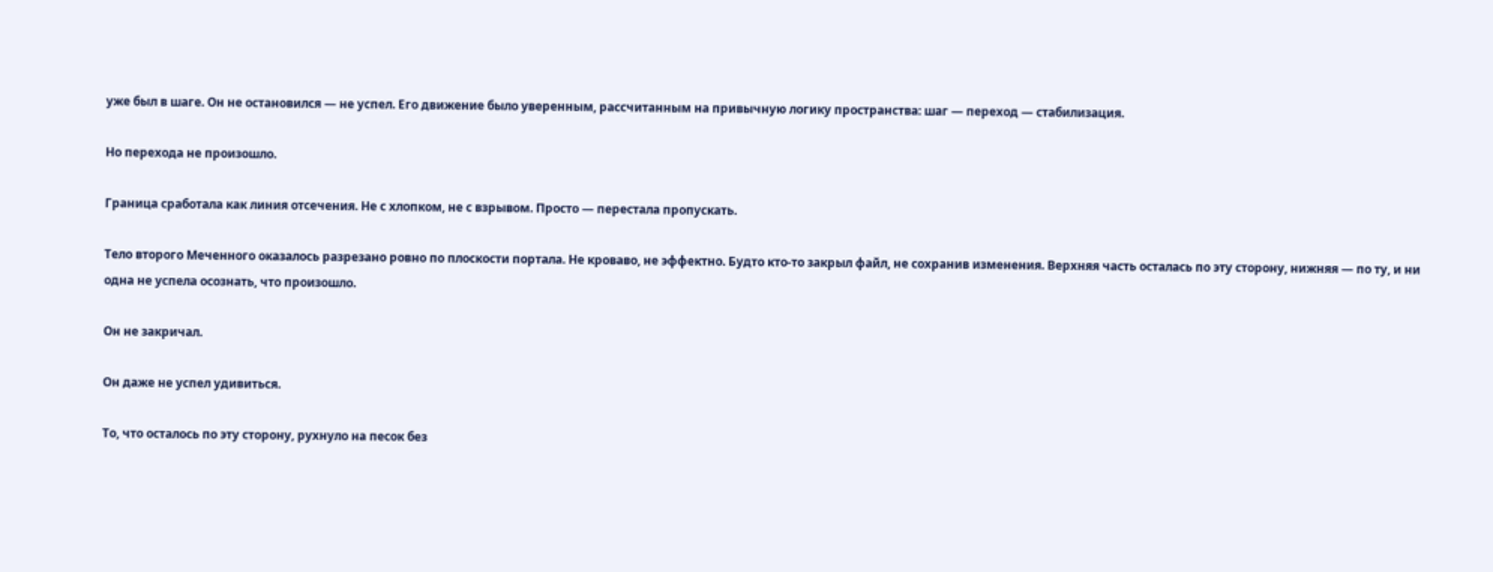уже был в шаге. Он не остановился — не успел. Его движение было уверенным, рассчитанным на привычную логику пространства: шаг — переход — стабилизация.

Но перехода не произошло.

Граница сработала как линия отсечения. Не с хлопком, не с взрывом. Просто — перестала пропускать.

Тело второго Меченного оказалось разрезано ровно по плоскости портала. Не кроваво, не эффектно. Будто кто-то закрыл файл, не сохранив изменения. Верхняя часть осталась по эту сторону, нижняя — по ту, и ни одна не успела осознать, что произошло.

Он не закричал.

Он даже не успел удивиться.

То, что осталось по эту сторону, рухнуло на песок без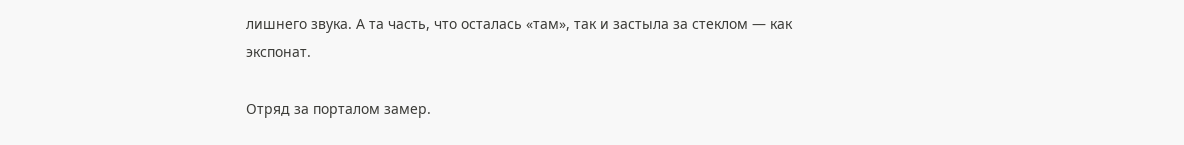лишнего звука. А та часть, что осталась «там», так и застыла за стеклом — как экспонат.

Отряд за порталом замер.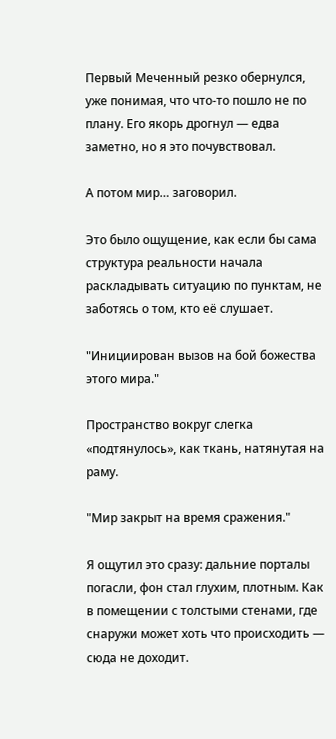Первый Меченный резко обернулся, уже понимая, что что-то пошло не по плану. Его якорь дрогнул — едва заметно, но я это почувствовал.

А потом мир… заговорил.

Это было ощущение, как если бы сама структура реальности начала раскладывать ситуацию по пунктам, не заботясь о том, кто её слушает.

"Инициирован вызов на бой божества этого мира."

Пространство вокруг слегка «подтянулось», как ткань, натянутая на раму.

"Мир закрыт на время сражения."

Я ощутил это сразу: дальние порталы погасли, фон стал глухим, плотным. Как в помещении с толстыми стенами, где снаружи может хоть что происходить — сюда не доходит.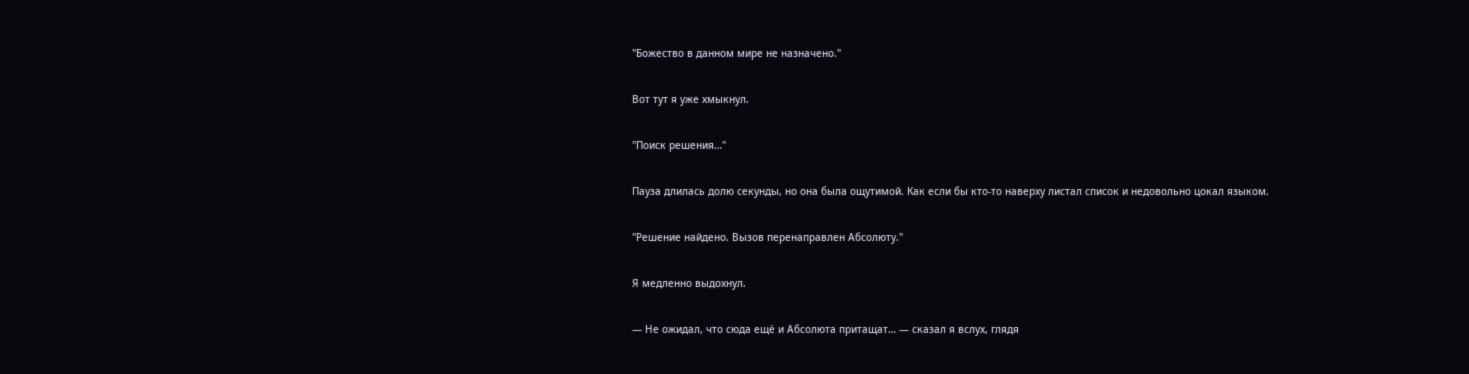"Божество в данном мире не назначено."

Вот тут я уже хмыкнул.

"Поиск решения…"

Пауза длилась долю секунды, но она была ощутимой. Как если бы кто-то наверху листал список и недовольно цокал языком.

"Решение найдено. Вызов перенаправлен Абсолюту."

Я медленно выдохнул.

— Не ожидал, что сюда ещё и Абсолюта притащат… — сказал я вслух, глядя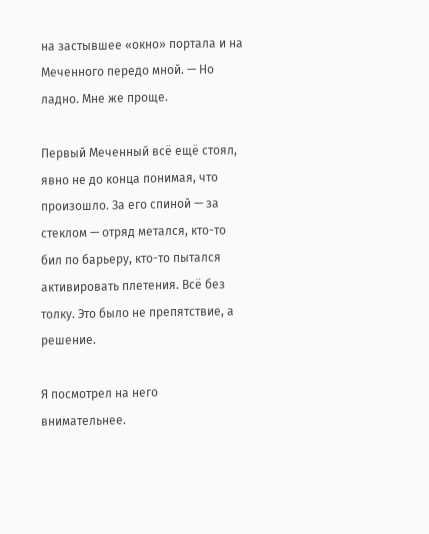на застывшее «окно» портала и на Меченного передо мной. — Но ладно. Мне же проще.

Первый Меченный всё ещё стоял, явно не до конца понимая, что произошло. За его спиной — за стеклом — отряд метался, кто-то бил по барьеру, кто-то пытался активировать плетения. Всё без толку. Это было не препятствие, а решение.

Я посмотрел на него внимательнее.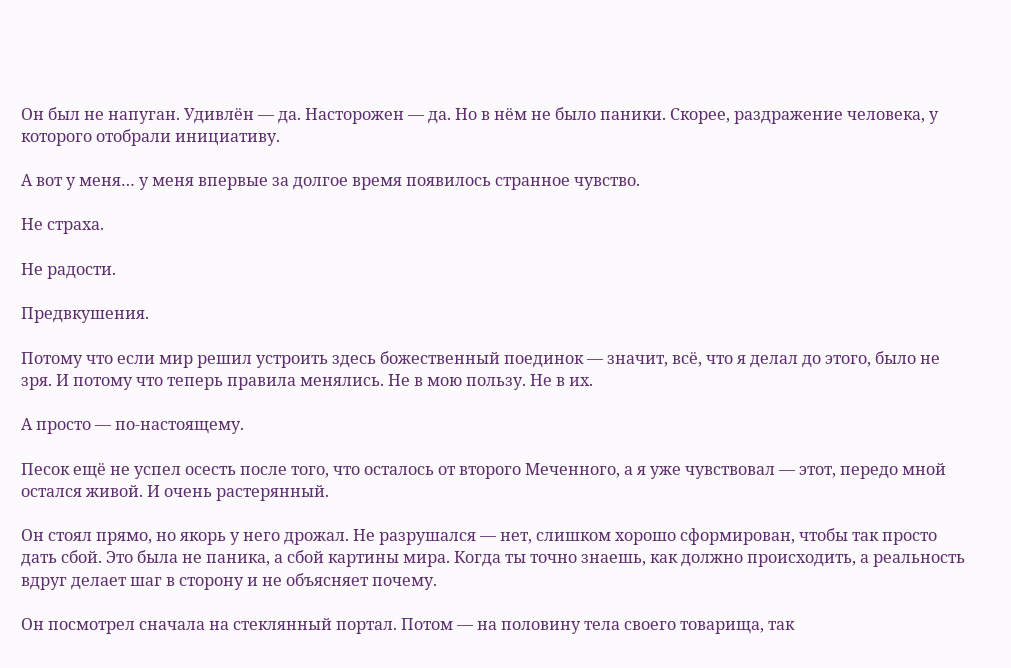Он был не напуган. Удивлён — да. Насторожен — да. Но в нём не было паники. Скорее, раздражение человека, у которого отобрали инициативу.

А вот у меня… у меня впервые за долгое время появилось странное чувство.

Не страха.

Не радости.

Предвкушения.

Потому что если мир решил устроить здесь божественный поединок — значит, всё, что я делал до этого, было не зря. И потому что теперь правила менялись. Не в мою пользу. Не в их.

А просто — по-настоящему.

Песок ещё не успел осесть после того, что осталось от второго Меченного, а я уже чувствовал — этот, передо мной остался живой. И очень растерянный.

Он стоял прямо, но якорь у него дрожал. Не разрушался — нет, слишком хорошо сформирован, чтобы так просто дать сбой. Это была не паника, а сбой картины мира. Когда ты точно знаешь, как должно происходить, а реальность вдруг делает шаг в сторону и не объясняет почему.

Он посмотрел сначала на стеклянный портал. Потом — на половину тела своего товарища, так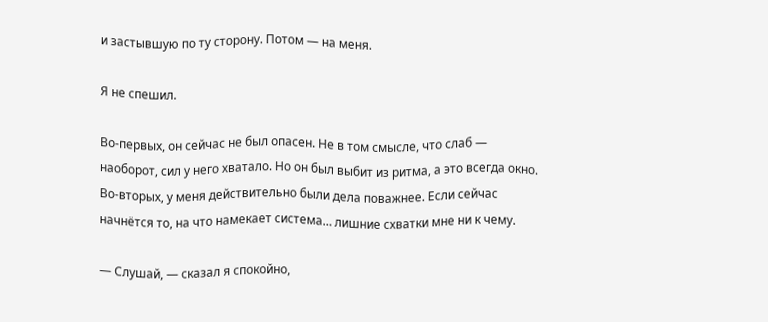и застывшую по ту сторону. Потом — на меня.

Я не спешил.

Во-первых, он сейчас не был опасен. Не в том смысле, что слаб — наоборот, сил у него хватало. Но он был выбит из ритма, а это всегда окно. Во-вторых, у меня действительно были дела поважнее. Если сейчас начнётся то, на что намекает система… лишние схватки мне ни к чему.

— Слушай, — сказал я спокойно,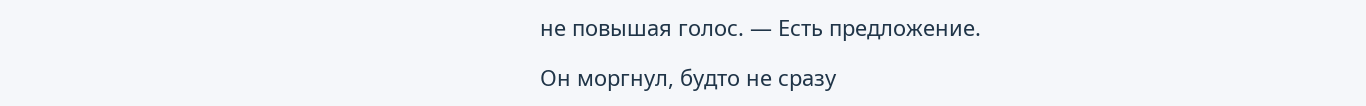не повышая голос. — Есть предложение.

Он моргнул, будто не сразу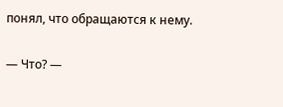понял, что обращаются к нему.

— Что? —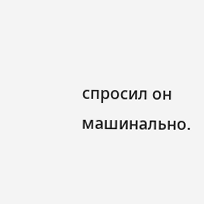спросил он машинально.